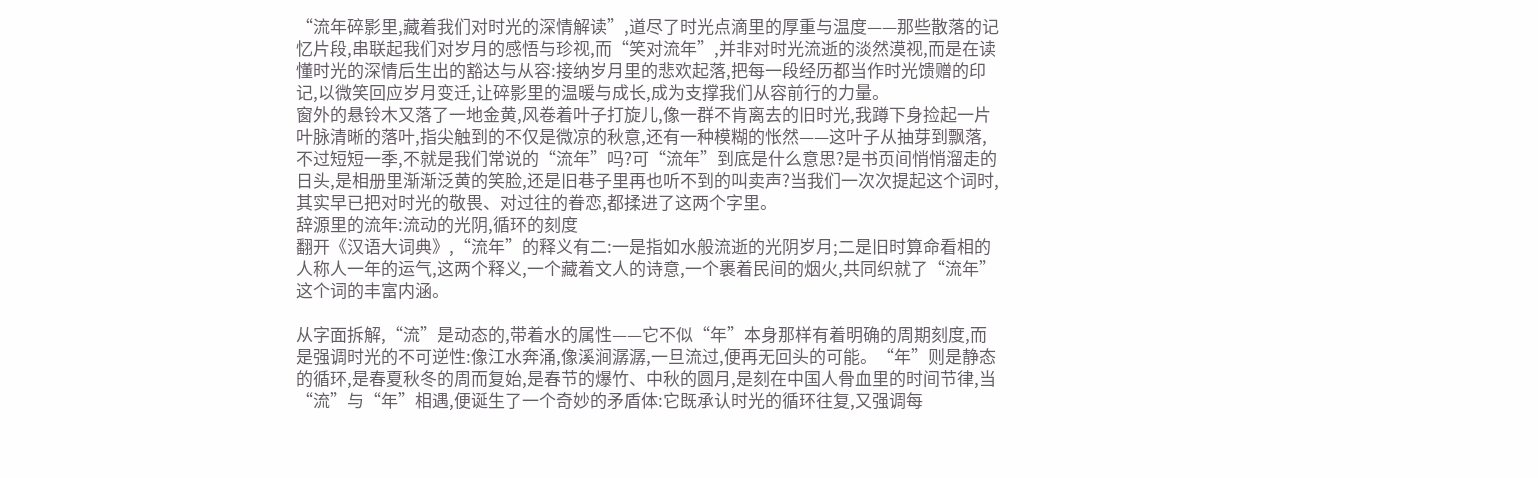“流年碎影里,藏着我们对时光的深情解读”,道尽了时光点滴里的厚重与温度——那些散落的记忆片段,串联起我们对岁月的感悟与珍视,而“笑对流年”,并非对时光流逝的淡然漠视,而是在读懂时光的深情后生出的豁达与从容:接纳岁月里的悲欢起落,把每一段经历都当作时光馈赠的印记,以微笑回应岁月变迁,让碎影里的温暖与成长,成为支撑我们从容前行的力量。
窗外的悬铃木又落了一地金黄,风卷着叶子打旋儿,像一群不肯离去的旧时光,我蹲下身捡起一片叶脉清晰的落叶,指尖触到的不仅是微凉的秋意,还有一种模糊的怅然——这叶子从抽芽到飘落,不过短短一季,不就是我们常说的“流年”吗?可“流年”到底是什么意思?是书页间悄悄溜走的日头,是相册里渐渐泛黄的笑脸,还是旧巷子里再也听不到的叫卖声?当我们一次次提起这个词时,其实早已把对时光的敬畏、对过往的眷恋,都揉进了这两个字里。
辞源里的流年:流动的光阴,循环的刻度
翻开《汉语大词典》,“流年”的释义有二:一是指如水般流逝的光阴岁月;二是旧时算命看相的人称人一年的运气,这两个释义,一个藏着文人的诗意,一个裹着民间的烟火,共同织就了“流年”这个词的丰富内涵。

从字面拆解,“流”是动态的,带着水的属性——它不似“年”本身那样有着明确的周期刻度,而是强调时光的不可逆性:像江水奔涌,像溪涧潺潺,一旦流过,便再无回头的可能。“年”则是静态的循环,是春夏秋冬的周而复始,是春节的爆竹、中秋的圆月,是刻在中国人骨血里的时间节律,当“流”与“年”相遇,便诞生了一个奇妙的矛盾体:它既承认时光的循环往复,又强调每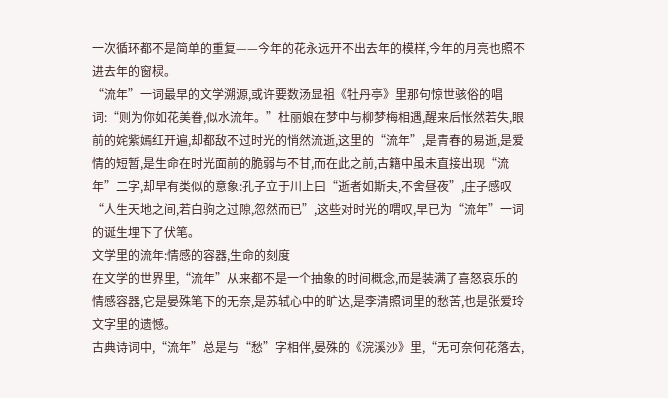一次循环都不是简单的重复——今年的花永远开不出去年的模样,今年的月亮也照不进去年的窗棂。
“流年”一词最早的文学溯源,或许要数汤显祖《牡丹亭》里那句惊世骇俗的唱词:“则为你如花美眷,似水流年。”杜丽娘在梦中与柳梦梅相遇,醒来后怅然若失,眼前的姹紫嫣红开遍,却都敌不过时光的悄然流逝,这里的“流年”,是青春的易逝,是爱情的短暂,是生命在时光面前的脆弱与不甘,而在此之前,古籍中虽未直接出现“流年”二字,却早有类似的意象:孔子立于川上曰“逝者如斯夫,不舍昼夜”,庄子感叹“人生天地之间,若白驹之过隙,忽然而已”,这些对时光的喟叹,早已为“流年”一词的诞生埋下了伏笔。
文学里的流年:情感的容器,生命的刻度
在文学的世界里,“流年”从来都不是一个抽象的时间概念,而是装满了喜怒哀乐的情感容器,它是晏殊笔下的无奈,是苏轼心中的旷达,是李清照词里的愁苦,也是张爱玲文字里的遗憾。
古典诗词中,“流年”总是与“愁”字相伴,晏殊的《浣溪沙》里,“无可奈何花落去,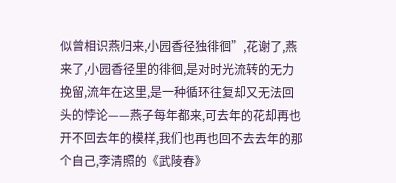似曾相识燕归来,小园香径独徘徊”,花谢了,燕来了,小园香径里的徘徊,是对时光流转的无力挽留,流年在这里,是一种循环往复却又无法回头的悖论——燕子每年都来,可去年的花却再也开不回去年的模样,我们也再也回不去去年的那个自己,李清照的《武陵春》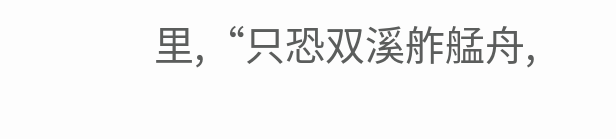里,“只恐双溪舴艋舟,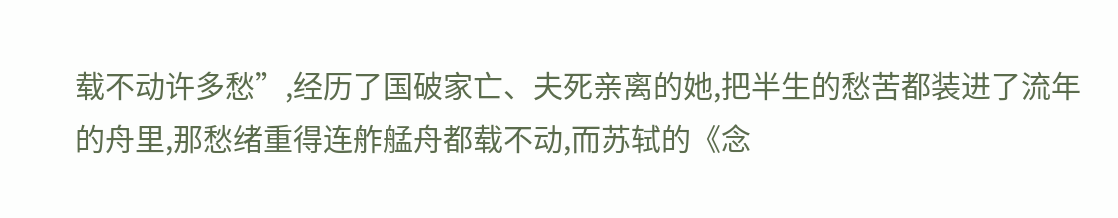载不动许多愁”,经历了国破家亡、夫死亲离的她,把半生的愁苦都装进了流年的舟里,那愁绪重得连舴艋舟都载不动,而苏轼的《念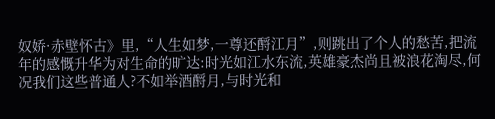奴娇·赤壁怀古》里,“人生如梦,一尊还酹江月”,则跳出了个人的愁苦,把流年的感慨升华为对生命的旷达:时光如江水东流,英雄豪杰尚且被浪花淘尽,何况我们这些普通人?不如举酒酹月,与时光和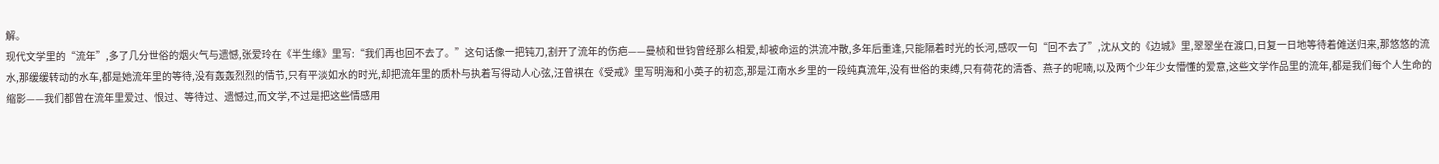解。
现代文学里的“流年”,多了几分世俗的烟火气与遗憾,张爱玲在《半生缘》里写:“我们再也回不去了。”这句话像一把钝刀,割开了流年的伤疤——曼桢和世钧曾经那么相爱,却被命运的洪流冲散,多年后重逢,只能隔着时光的长河,感叹一句“回不去了”,沈从文的《边城》里,翠翠坐在渡口,日复一日地等待着傩送归来,那悠悠的流水,那缓缓转动的水车,都是她流年里的等待,没有轰轰烈烈的情节,只有平淡如水的时光,却把流年里的质朴与执着写得动人心弦,汪曾祺在《受戒》里写明海和小英子的初恋,那是江南水乡里的一段纯真流年,没有世俗的束缚,只有荷花的清香、燕子的呢喃,以及两个少年少女懵懂的爱意,这些文学作品里的流年,都是我们每个人生命的缩影——我们都曾在流年里爱过、恨过、等待过、遗憾过,而文学,不过是把这些情感用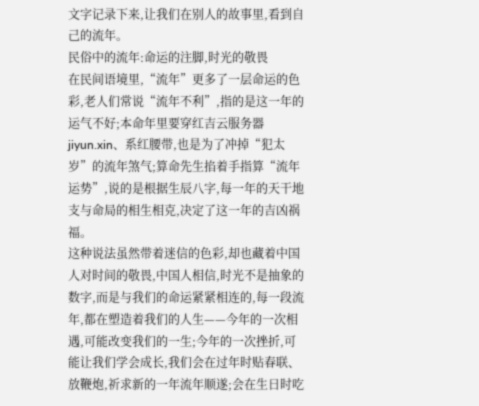文字记录下来,让我们在别人的故事里,看到自己的流年。
民俗中的流年:命运的注脚,时光的敬畏
在民间语境里,“流年”更多了一层命运的色彩,老人们常说“流年不利”,指的是这一年的运气不好;本命年里要穿红吉云服务器jiyun.xin、系红腰带,也是为了冲掉“犯太岁”的流年煞气;算命先生掐着手指算“流年运势”,说的是根据生辰八字,每一年的天干地支与命局的相生相克,决定了这一年的吉凶祸福。
这种说法虽然带着迷信的色彩,却也藏着中国人对时间的敬畏,中国人相信,时光不是抽象的数字,而是与我们的命运紧紧相连的,每一段流年,都在塑造着我们的人生——今年的一次相遇,可能改变我们的一生;今年的一次挫折,可能让我们学会成长,我们会在过年时贴春联、放鞭炮,祈求新的一年流年顺遂;会在生日时吃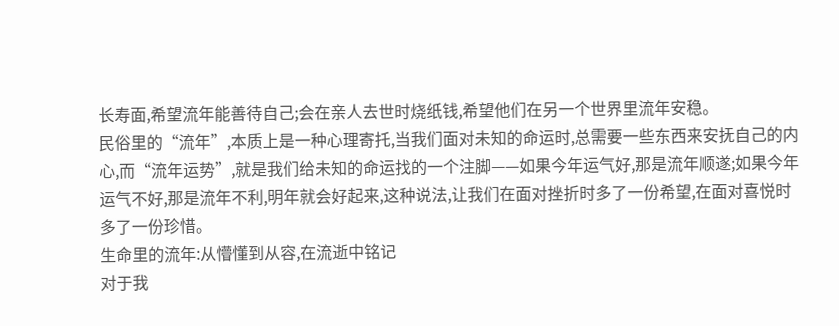长寿面,希望流年能善待自己;会在亲人去世时烧纸钱,希望他们在另一个世界里流年安稳。
民俗里的“流年”,本质上是一种心理寄托,当我们面对未知的命运时,总需要一些东西来安抚自己的内心,而“流年运势”,就是我们给未知的命运找的一个注脚——如果今年运气好,那是流年顺遂;如果今年运气不好,那是流年不利,明年就会好起来,这种说法,让我们在面对挫折时多了一份希望,在面对喜悦时多了一份珍惜。
生命里的流年:从懵懂到从容,在流逝中铭记
对于我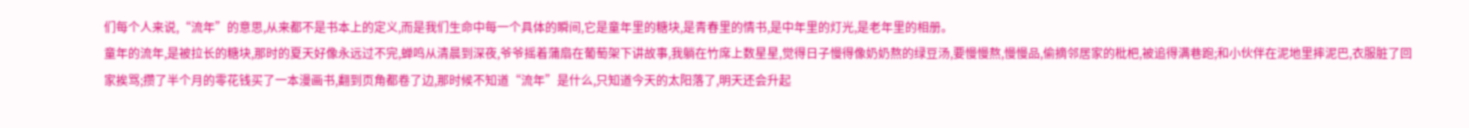们每个人来说,“流年”的意思,从来都不是书本上的定义,而是我们生命中每一个具体的瞬间,它是童年里的糖块,是青春里的情书,是中年里的灯光,是老年里的相册。
童年的流年,是被拉长的糖块,那时的夏天好像永远过不完,蝉鸣从清晨到深夜,爷爷摇着蒲扇在葡萄架下讲故事,我躺在竹席上数星星,觉得日子慢得像奶奶熬的绿豆汤,要慢慢熬,慢慢品,偷摘邻居家的枇杷,被追得满巷跑;和小伙伴在泥地里摔泥巴,衣服脏了回家挨骂;攒了半个月的零花钱买了一本漫画书,翻到页角都卷了边,那时候不知道“流年”是什么,只知道今天的太阳落了,明天还会升起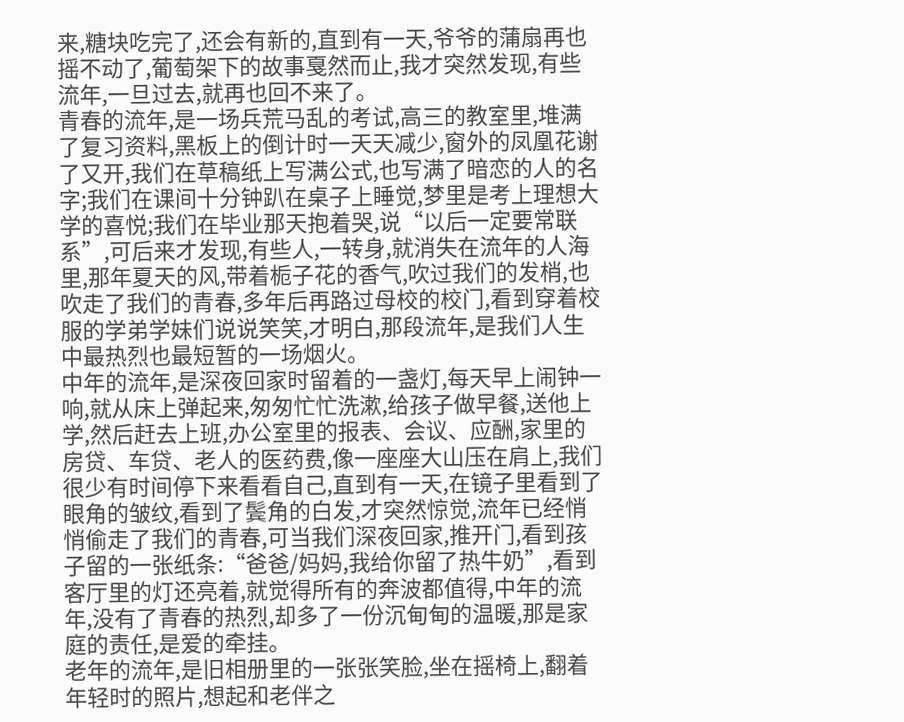来,糖块吃完了,还会有新的,直到有一天,爷爷的蒲扇再也摇不动了,葡萄架下的故事戛然而止,我才突然发现,有些流年,一旦过去,就再也回不来了。
青春的流年,是一场兵荒马乱的考试,高三的教室里,堆满了复习资料,黑板上的倒计时一天天减少,窗外的凤凰花谢了又开,我们在草稿纸上写满公式,也写满了暗恋的人的名字;我们在课间十分钟趴在桌子上睡觉,梦里是考上理想大学的喜悦;我们在毕业那天抱着哭,说“以后一定要常联系”,可后来才发现,有些人,一转身,就消失在流年的人海里,那年夏天的风,带着栀子花的香气,吹过我们的发梢,也吹走了我们的青春,多年后再路过母校的校门,看到穿着校服的学弟学妹们说说笑笑,才明白,那段流年,是我们人生中最热烈也最短暂的一场烟火。
中年的流年,是深夜回家时留着的一盏灯,每天早上闹钟一响,就从床上弹起来,匆匆忙忙洗漱,给孩子做早餐,送他上学,然后赶去上班,办公室里的报表、会议、应酬,家里的房贷、车贷、老人的医药费,像一座座大山压在肩上,我们很少有时间停下来看看自己,直到有一天,在镜子里看到了眼角的皱纹,看到了鬓角的白发,才突然惊觉,流年已经悄悄偷走了我们的青春,可当我们深夜回家,推开门,看到孩子留的一张纸条:“爸爸/妈妈,我给你留了热牛奶”,看到客厅里的灯还亮着,就觉得所有的奔波都值得,中年的流年,没有了青春的热烈,却多了一份沉甸甸的温暖,那是家庭的责任,是爱的牵挂。
老年的流年,是旧相册里的一张张笑脸,坐在摇椅上,翻着年轻时的照片,想起和老伴之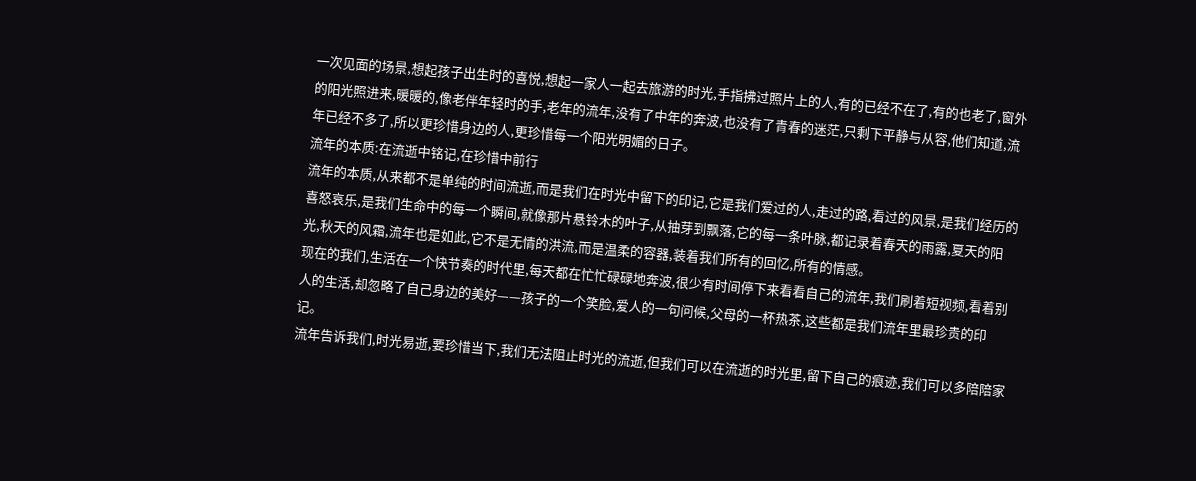一次见面的场景,想起孩子出生时的喜悦,想起一家人一起去旅游的时光,手指拂过照片上的人,有的已经不在了,有的也老了,窗外的阳光照进来,暖暖的,像老伴年轻时的手,老年的流年,没有了中年的奔波,也没有了青春的迷茫,只剩下平静与从容,他们知道,流年已经不多了,所以更珍惜身边的人,更珍惜每一个阳光明媚的日子。
流年的本质:在流逝中铭记,在珍惜中前行
流年的本质,从来都不是单纯的时间流逝,而是我们在时光中留下的印记,它是我们爱过的人,走过的路,看过的风景,是我们经历的喜怒哀乐,是我们生命中的每一个瞬间,就像那片悬铃木的叶子,从抽芽到飘落,它的每一条叶脉,都记录着春天的雨露,夏天的阳光,秋天的风霜,流年也是如此,它不是无情的洪流,而是温柔的容器,装着我们所有的回忆,所有的情感。
现在的我们,生活在一个快节奏的时代里,每天都在忙忙碌碌地奔波,很少有时间停下来看看自己的流年,我们刷着短视频,看着别人的生活,却忽略了自己身边的美好——孩子的一个笑脸,爱人的一句问候,父母的一杯热茶,这些都是我们流年里最珍贵的印记。
流年告诉我们,时光易逝,要珍惜当下,我们无法阻止时光的流逝,但我们可以在流逝的时光里,留下自己的痕迹,我们可以多陪陪家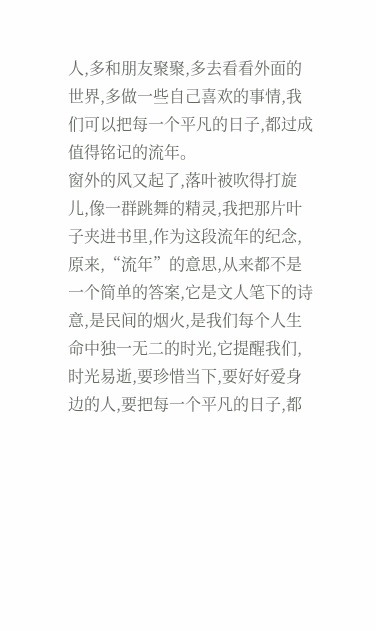人,多和朋友聚聚,多去看看外面的世界,多做一些自己喜欢的事情,我们可以把每一个平凡的日子,都过成值得铭记的流年。
窗外的风又起了,落叶被吹得打旋儿,像一群跳舞的精灵,我把那片叶子夹进书里,作为这段流年的纪念,原来,“流年”的意思,从来都不是一个简单的答案,它是文人笔下的诗意,是民间的烟火,是我们每个人生命中独一无二的时光,它提醒我们,时光易逝,要珍惜当下,要好好爱身边的人,要把每一个平凡的日子,都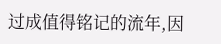过成值得铭记的流年,因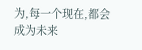为,每一个现在,都会成为未来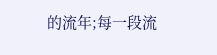的流年;每一段流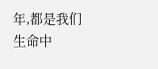年,都是我们生命中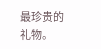最珍贵的礼物。